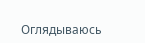Оглядываюсь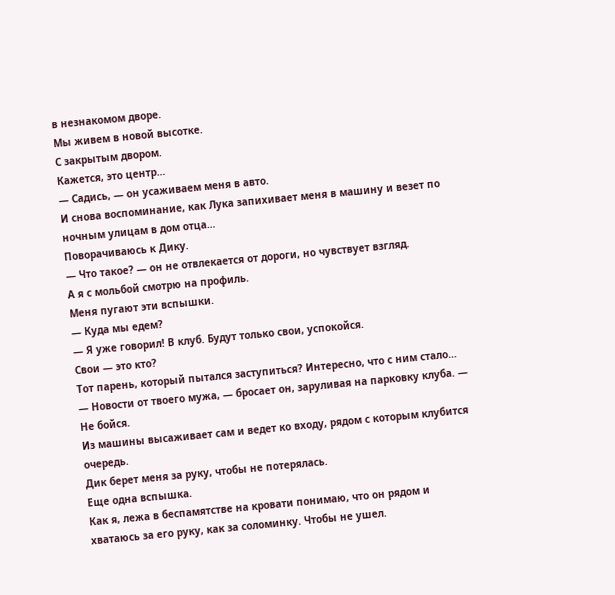в незнакомом дворе.
Мы живем в новой высотке.
С закрытым двором.
Кажется, это центр…
— Садись, — он усаживаем меня в авто.
И снова воспоминание, как Лука запихивает меня в машину и везет по ночным улицам в дом отца…
Поворачиваюсь к Дику.
— Что такое? — он не отвлекается от дороги, но чувствует взгляд.
А я с мольбой смотрю на профиль.
Меня пугают эти вспышки.
— Куда мы едем?
— Я уже говорил! В клуб. Будут только свои, успокойся.
Свои — это кто?
Тот парень, который пытался заступиться? Интересно, что с ним стало…
— Новости от твоего мужа, — бросает он, заруливая на парковку клуба. — Не бойся.
Из машины высаживает сам и ведет ко входу, рядом с которым клубится очередь.
Дик берет меня за руку, чтобы не потерялась.
Еще одна вспышка.
Как я, лежа в беспамятстве на кровати понимаю, что он рядом и хватаюсь за его руку, как за соломинку. Чтобы не ушел.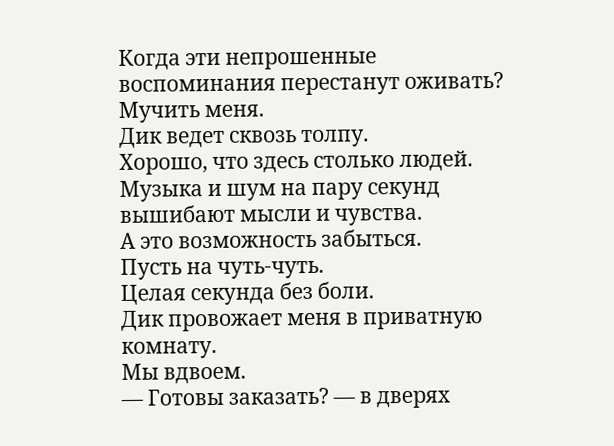Когда эти непрошенные воспоминания перестанут оживать? Мучить меня.
Дик ведет сквозь толпу.
Хорошо, что здесь столько людей.
Музыка и шум на пару секунд вышибают мысли и чувства.
А это возможность забыться.
Пусть на чуть-чуть.
Целая секунда без боли.
Дик провожает меня в приватную комнату.
Мы вдвоем.
— Готовы заказать? — в дверях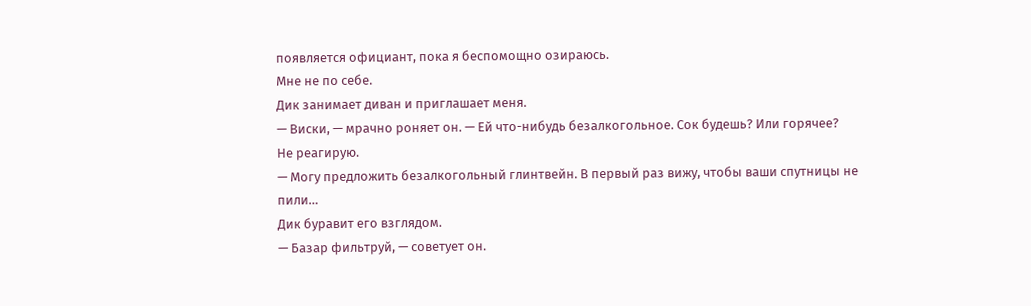появляется официант, пока я беспомощно озираюсь.
Мне не по себе.
Дик занимает диван и приглашает меня.
— Виски, — мрачно роняет он. — Ей что-нибудь безалкогольное. Сок будешь? Или горячее?
Не реагирую.
— Могу предложить безалкогольный глинтвейн. В первый раз вижу, чтобы ваши спутницы не пили…
Дик буравит его взглядом.
— Базар фильтруй, — советует он.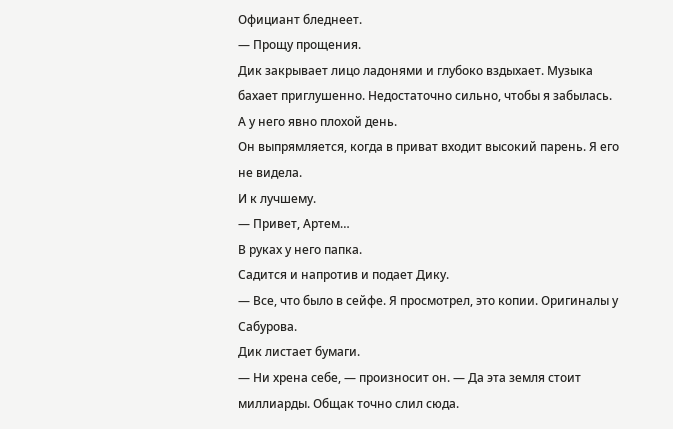Официант бледнеет.
— Прощу прощения.
Дик закрывает лицо ладонями и глубоко вздыхает. Музыка бахает приглушенно. Недостаточно сильно, чтобы я забылась.
А у него явно плохой день.
Он выпрямляется, когда в приват входит высокий парень. Я его не видела.
И к лучшему.
— Привет, Артем…
В руках у него папка.
Садится и напротив и подает Дику.
— Все, что было в сейфе. Я просмотрел, это копии. Оригиналы у Сабурова.
Дик листает бумаги.
— Ни хрена себе, — произносит он. — Да эта земля стоит миллиарды. Общак точно слил сюда.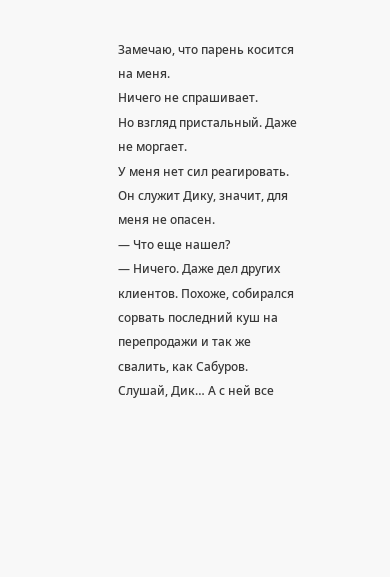Замечаю, что парень косится на меня.
Ничего не спрашивает.
Но взгляд пристальный. Даже не моргает.
У меня нет сил реагировать.
Он служит Дику, значит, для меня не опасен.
— Что еще нашел?
— Ничего. Даже дел других клиентов. Похоже, собирался сорвать последний куш на перепродажи и так же свалить, как Сабуров. Слушай, Дик… А с ней все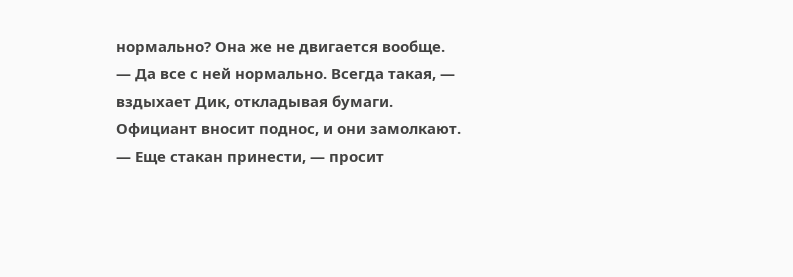нормально? Она же не двигается вообще.
— Да все с ней нормально. Всегда такая, — вздыхает Дик, откладывая бумаги.
Официант вносит поднос, и они замолкают.
— Еще стакан принести, — просит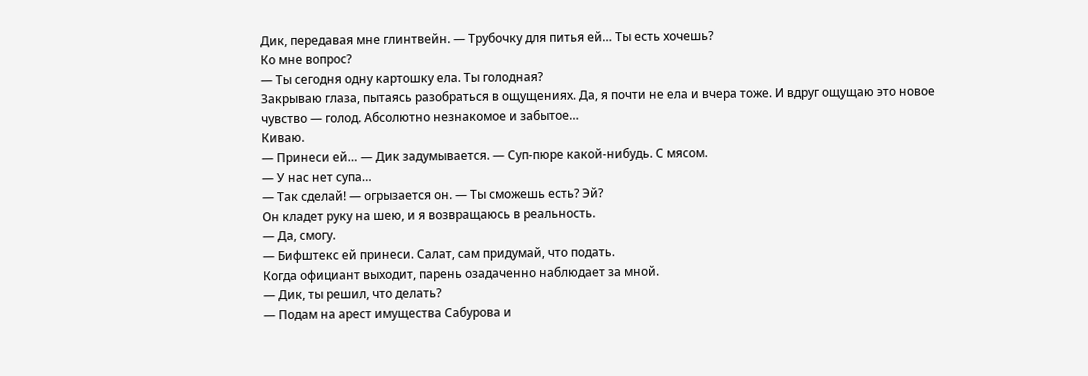Дик, передавая мне глинтвейн. — Трубочку для питья ей… Ты есть хочешь?
Ко мне вопрос?
— Ты сегодня одну картошку ела. Ты голодная?
Закрываю глаза, пытаясь разобраться в ощущениях. Да, я почти не ела и вчера тоже. И вдруг ощущаю это новое чувство — голод. Абсолютно незнакомое и забытое…
Киваю.
— Принеси ей… — Дик задумывается. — Суп-пюре какой-нибудь. С мясом.
— У нас нет супа…
— Так сделай! — огрызается он. — Ты сможешь есть? Эй?
Он кладет руку на шею, и я возвращаюсь в реальность.
— Да, смогу.
— Бифштекс ей принеси. Салат, сам придумай, что подать.
Когда официант выходит, парень озадаченно наблюдает за мной.
— Дик, ты решил, что делать?
— Подам на арест имущества Сабурова и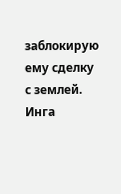заблокирую ему сделку с землей. Инга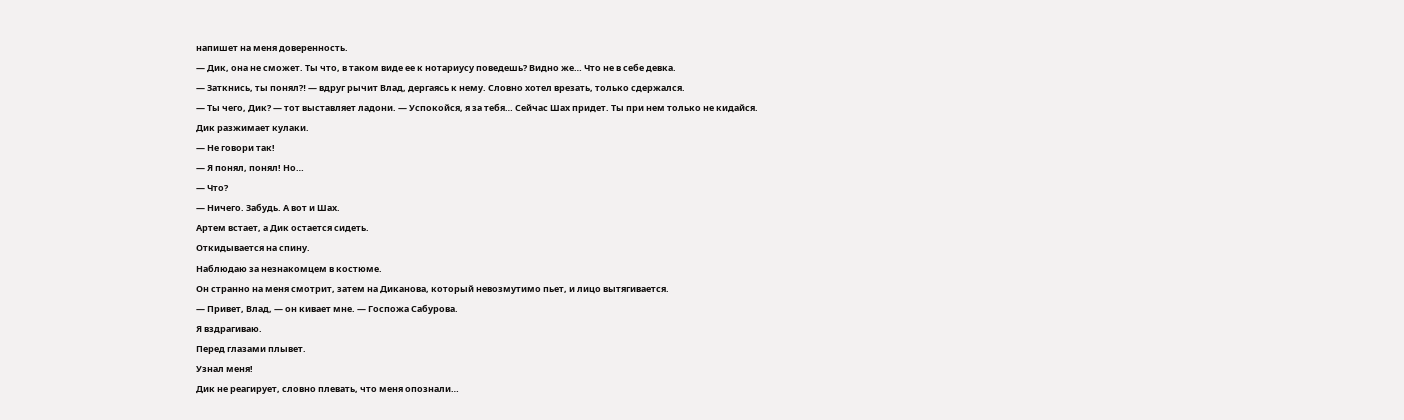напишет на меня доверенность.
— Дик, она не сможет. Ты что, в таком виде ее к нотариусу поведешь? Видно же… Что не в себе девка.
— Заткнись, ты понял⁈ — вдруг рычит Влад, дергаясь к нему. Словно хотел врезать, только сдержался.
— Ты чего, Дик? — тот выставляет ладони. — Успокойся, я за тебя… Сейчас Шах придет. Ты при нем только не кидайся.
Дик разжимает кулаки.
— Не говори так!
— Я понял, понял! Но…
— Что?
— Ничего. Забудь. А вот и Шах.
Артем встает, а Дик остается сидеть.
Откидывается на спину.
Наблюдаю за незнакомцем в костюме.
Он странно на меня смотрит, затем на Диканова, который невозмутимо пьет, и лицо вытягивается.
— Привет, Влад, — он кивает мне. — Госпожа Сабурова.
Я вздрагиваю.
Перед глазами плывет.
Узнал меня!
Дик не реагирует, словно плевать, что меня опознали…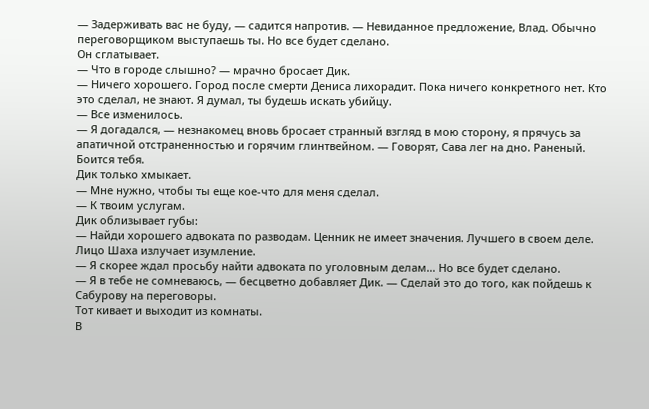— Задерживать вас не буду, — садится напротив. — Невиданное предложение, Влад. Обычно переговорщиком выступаешь ты. Но все будет сделано.
Он сглатывает.
— Что в городе слышно? — мрачно бросает Дик.
— Ничего хорошего. Город после смерти Дениса лихорадит. Пока ничего конкретного нет. Кто это сделал, не знают. Я думал, ты будешь искать убийцу.
— Все изменилось.
— Я догадался, — незнакомец вновь бросает странный взгляд в мою сторону, я прячусь за апатичной отстраненностью и горячим глинтвейном. — Говорят, Сава лег на дно. Раненый. Боится тебя.
Дик только хмыкает.
— Мне нужно, чтобы ты еще кое-что для меня сделал.
— К твоим услугам.
Дик облизывает губы:
— Найди хорошего адвоката по разводам. Ценник не имеет значения. Лучшего в своем деле.
Лицо Шаха излучает изумление.
— Я скорее ждал просьбу найти адвоката по уголовным делам… Но все будет сделано.
— Я в тебе не сомневаюсь, — бесцветно добавляет Дик. — Сделай это до того, как пойдешь к Сабурову на переговоры.
Тот кивает и выходит из комнаты.
В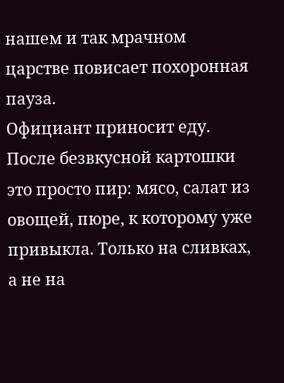нашем и так мрачном царстве повисает похоронная пауза.
Официант приносит еду.
После безвкусной картошки это просто пир: мясо, салат из овощей, пюре, к которому уже привыкла. Только на сливках, а не на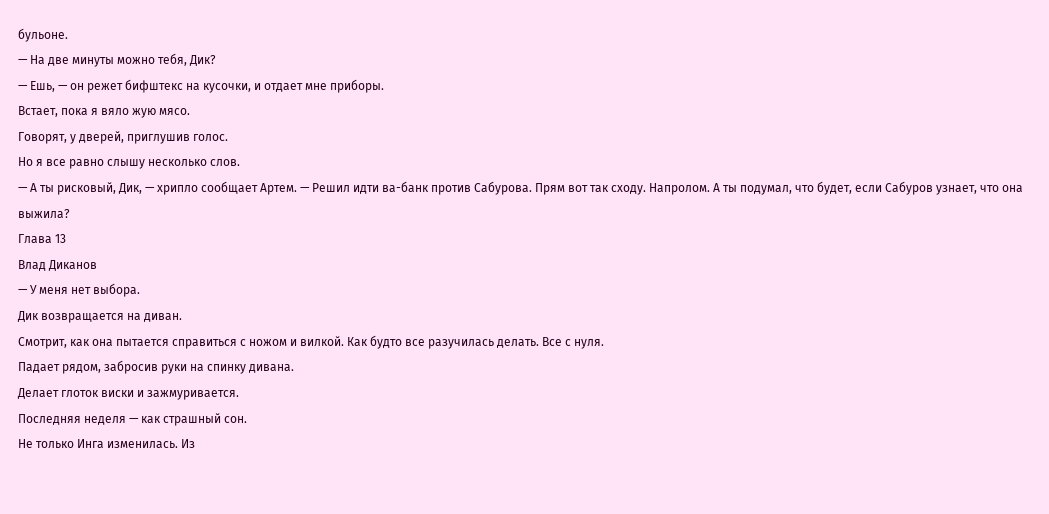бульоне.
— На две минуты можно тебя, Дик?
— Ешь, — он режет бифштекс на кусочки, и отдает мне приборы.
Встает, пока я вяло жую мясо.
Говорят, у дверей, приглушив голос.
Но я все равно слышу несколько слов.
— А ты рисковый, Дик, — хрипло сообщает Артем. — Решил идти ва-банк против Сабурова. Прям вот так сходу. Напролом. А ты подумал, что будет, если Сабуров узнает, что она выжила?
Глава 13
Влад Диканов
— У меня нет выбора.
Дик возвращается на диван.
Смотрит, как она пытается справиться с ножом и вилкой. Как будто все разучилась делать. Все с нуля.
Падает рядом, забросив руки на спинку дивана.
Делает глоток виски и зажмуривается.
Последняя неделя — как страшный сон.
Не только Инга изменилась. Из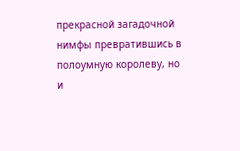прекрасной загадочной нимфы превратившись в полоумную королеву, но и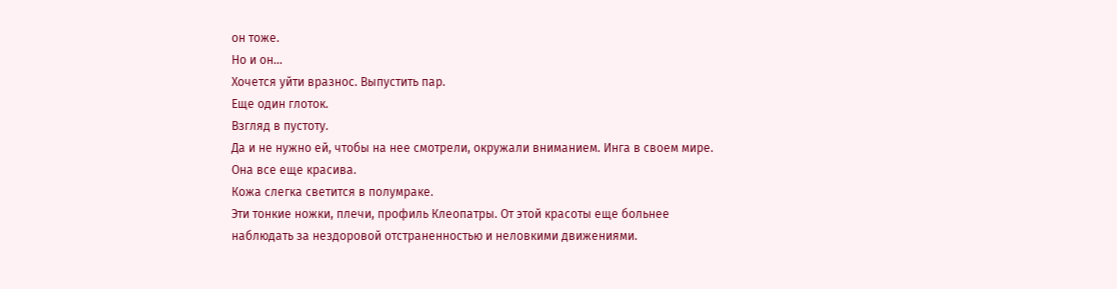он тоже.
Но и он…
Хочется уйти вразнос. Выпустить пар.
Еще один глоток.
Взгляд в пустоту.
Да и не нужно ей, чтобы на нее смотрели, окружали вниманием. Инга в своем мире.
Она все еще красива.
Кожа слегка светится в полумраке.
Эти тонкие ножки, плечи, профиль Клеопатры. От этой красоты еще больнее наблюдать за нездоровой отстраненностью и неловкими движениями.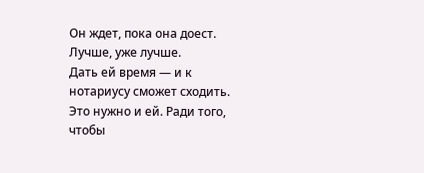Он ждет, пока она доест.
Лучше, уже лучше.
Дать ей время — и к нотариусу сможет сходить. Это нужно и ей. Ради того, чтобы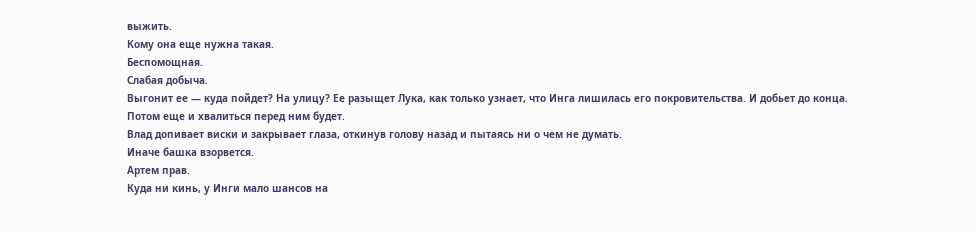выжить.
Кому она еще нужна такая.
Беспомощная.
Слабая добыча.
Выгонит ее — куда пойдет? На улицу? Ее разыщет Лука, как только узнает, что Инга лишилась его покровительства. И добьет до конца.
Потом еще и хвалиться перед ним будет.
Влад допивает виски и закрывает глаза, откинув голову назад и пытаясь ни о чем не думать.
Иначе башка взорвется.
Артем прав.
Куда ни кинь, у Инги мало шансов на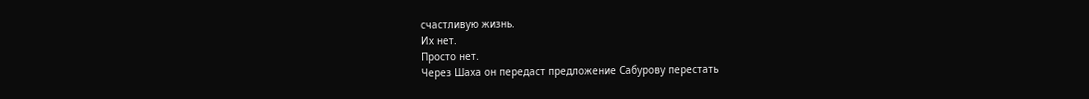счастливую жизнь.
Их нет.
Просто нет.
Через Шаха он передаст предложение Сабурову перестать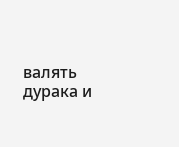валять дурака и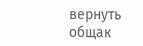вернуть общак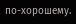по-хорошему.